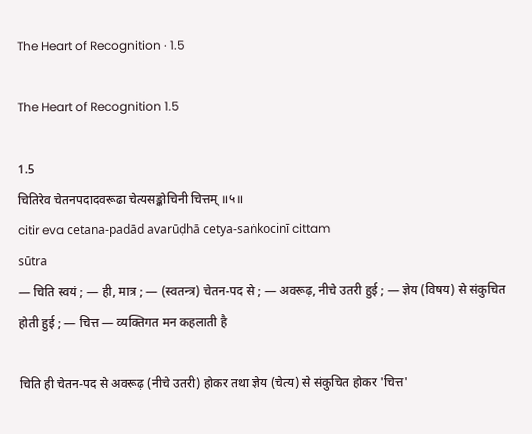The Heart of Recognition · 1.5

The Heart of Recognition 1.5

1.5
चितिरेव चेतनपदादवरूढा चेत्यसङ्कोचिनी चित्तम् ॥५॥
citir eva cetana-padād avarūḍhā cetya-saṅkocinī cittam
sūtra
— चिति स्वयं ; — ही, मात्र ; — (स्वतन्त्र) चेतन-पद से ; — अवरूढ़, नीचे उतरी हुई ; — ज्ञेय (विषय) से संकुचित होती हुई ; — चित्त — व्यक्तिगत मन कहलाती है

चिति ही चेतन-पद से अवरूढ़ (नीचे उतरी) होकर तथा ज्ञेय (चेत्य) से संकुचित होकर 'चित्त'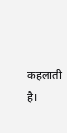कहलाती है।